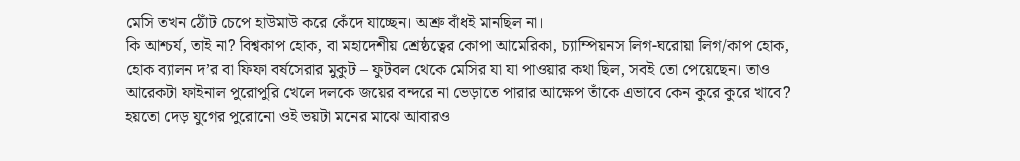মেসি তখন ঠোঁট চেপে হাউমাউ করে কেঁদে যাচ্ছেন। অশ্রু বাঁধই মানছিল না।
কি আশ্চর্য, তাই না? বিশ্বকাপ হোক, বা মহাদেশীয় শ্রেষ্ঠত্বের কোপা আমেরিকা, চ্যাম্পিয়নস লিগ-ঘরোয়া লিগ/কাপ হোক, হোক ব্যালন দ’র বা ফিফা বর্ষসেরার মুকুট – ফুটবল থেকে মেসির যা যা পাওয়ার কথা ছিল, সবই তো পেয়েছেন। তাও আরেকটা ফাইনাল পুরোপুরি খেলে দলকে জয়ের বন্দরে না ভেড়াতে পারার আক্ষেপ তাঁকে এভাবে কেন কুরে কুরে খাবে?
হয়তো দেড় যুগের পুরোনো ওই ভয়টা মনের মাঝে আবারও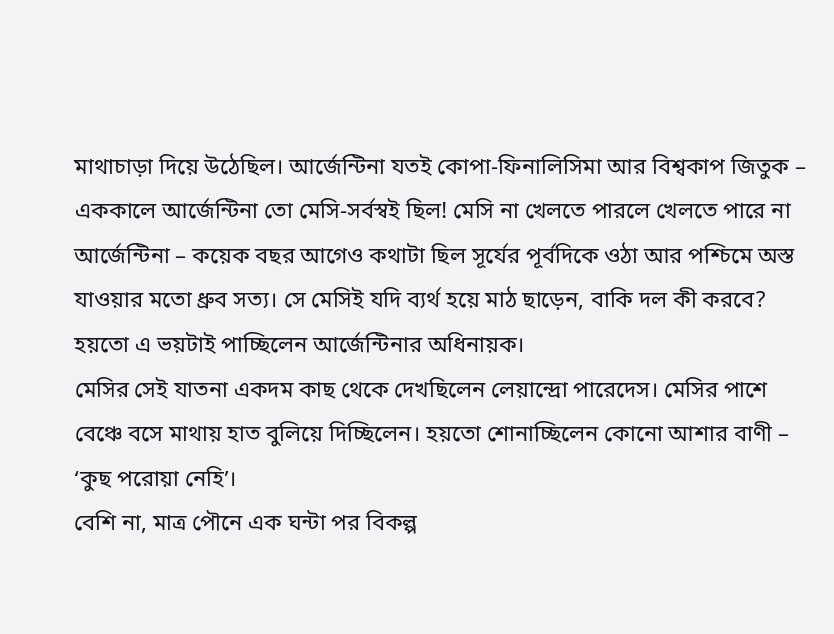মাথাচাড়া দিয়ে উঠেছিল। আর্জেন্টিনা যতই কোপা-ফিনালিসিমা আর বিশ্বকাপ জিতুক – এককালে আর্জেন্টিনা তো মেসি-সর্বস্বই ছিল! মেসি না খেলতে পারলে খেলতে পারে না আর্জেন্টিনা – কয়েক বছর আগেও কথাটা ছিল সূর্যের পূর্বদিকে ওঠা আর পশ্চিমে অস্ত যাওয়ার মতো ধ্রুব সত্য। সে মেসিই যদি ব্যর্থ হয়ে মাঠ ছাড়েন, বাকি দল কী করবে?
হয়তো এ ভয়টাই পাচ্ছিলেন আর্জেন্টিনার অধিনায়ক।
মেসির সেই যাতনা একদম কাছ থেকে দেখছিলেন লেয়ান্দ্রো পারেদেস। মেসির পাশে বেঞ্চে বসে মাথায় হাত বুলিয়ে দিচ্ছিলেন। হয়তো শোনাচ্ছিলেন কোনো আশার বাণী – ‘কুছ পরোয়া নেহি’।
বেশি না, মাত্র পৌনে এক ঘন্টা পর বিকল্প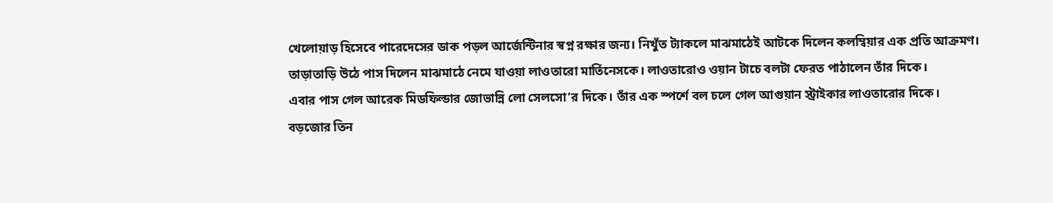খেলোয়াড় হিসেবে পারেদেসের ডাক পড়ল আর্জেন্টিনার স্বপ্ন রক্ষার জন্য। নিখুঁত ট্যাকলে মাঝমাঠেই আটকে দিলেন কলম্বিয়ার এক প্রতি আক্রমণ। তাড়াতাড়ি উঠে পাস দিলেন মাঝমাঠে নেমে যাওয়া লাওতারো মার্তিনেসকে। লাওতারোও ওয়ান টাচে বলটা ফেরত পাঠালেন তাঁর দিকে।
এবার পাস গেল আরেক মিডফিল্ডার জোভান্নি লো সেলসো’র দিকে। তাঁর এক স্পর্শে বল চলে গেল আগুয়ান স্ট্রাইকার লাওতারোর দিকে।
বড়জোর তিন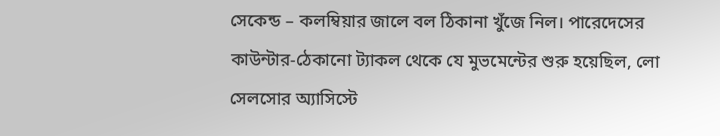সেকেন্ড – কলম্বিয়ার জালে বল ঠিকানা খুঁজে নিল। পারেদেসের কাউন্টার-ঠেকানো ট্যাকল থেকে যে মুভমেন্টের শুরু হয়েছিল, লো সেলসোর অ্যাসিস্টে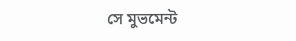সে মুভমেন্ট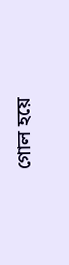গোল হয়ে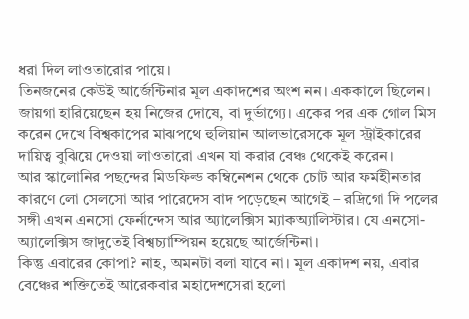ধরা দিল লাওতারোর পায়ে।
তিনজনের কেউই আর্জেন্টিনার মূল একাদশের অংশ নন। এককালে ছিলেন। জায়গা হারিয়েছেন হয় নিজের দোষে, বা দুর্ভাগ্যে। একের পর এক গোল মিস করেন দেখে বিশ্বকাপের মাঝপথে হুলিয়ান আলভারেসকে মূল স্ট্রাইকারের দায়িত্ব বুঝিয়ে দেওয়া লাওতারো এখন যা করার বেঞ্চ থেকেই করেন।
আর স্কালোনির পছন্দের মিডফিল্ড কম্বিনেশন থেকে চোট আর ফর্মহীনতার কারণে লো সেলসো আর পারেদেস বাদ পড়েছেন আগেই – রদ্রিগো দি পলের সঙ্গী এখন এনসো ফের্নান্দেস আর অ্যালেক্সিস ম্যাকঅ্যালিস্টার। যে এনসো-অ্যালেক্সিস জাদুতেই বিশ্বচ্যাম্পিয়ন হয়েছে আর্জেন্টিনা।
কিন্তু এবারের কোপা? নাহ, অমনটা বলা যাবে না। মূল একাদশ নয়, এবার বেঞ্চের শক্তিতেই আরেকবার মহাদেশসেরা হলো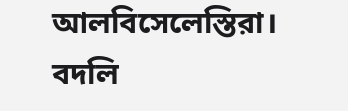আলবিসেলেস্তিরা। বদলি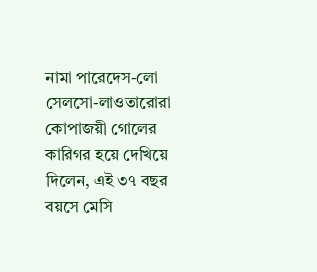নামা পারেদেস-লো সেলসো-লাওতারোরা কোপাজয়ী গোলের কারিগর হয়ে দেখিয়ে দিলেন, এই ৩৭ বছর বয়সে মেসি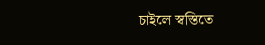চাইলে স্বস্তিতে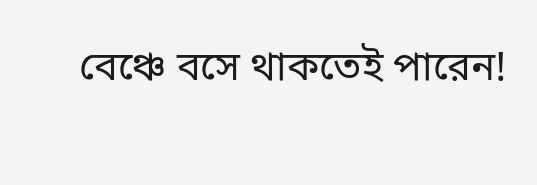বেঞ্চে বসে থাকতেই পারেন!